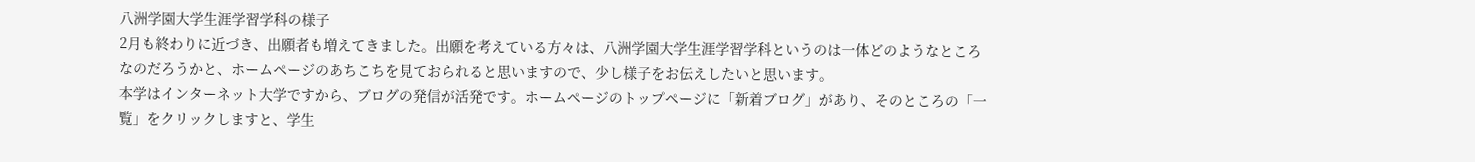八洲学園大学生涯学習学科の様子
2月も終わりに近づき、出願者も増えてきました。出願を考えている方々は、八洲学園大学生涯学習学科というのは一体どのようなところなのだろうかと、ホームページのあちこちを見ておられると思いますので、少し様子をお伝えしたいと思います。
本学はインターネット大学ですから、ブログの発信が活発です。ホームページのトップページに「新着ブログ」があり、そのところの「一覧」をクリックしますと、学生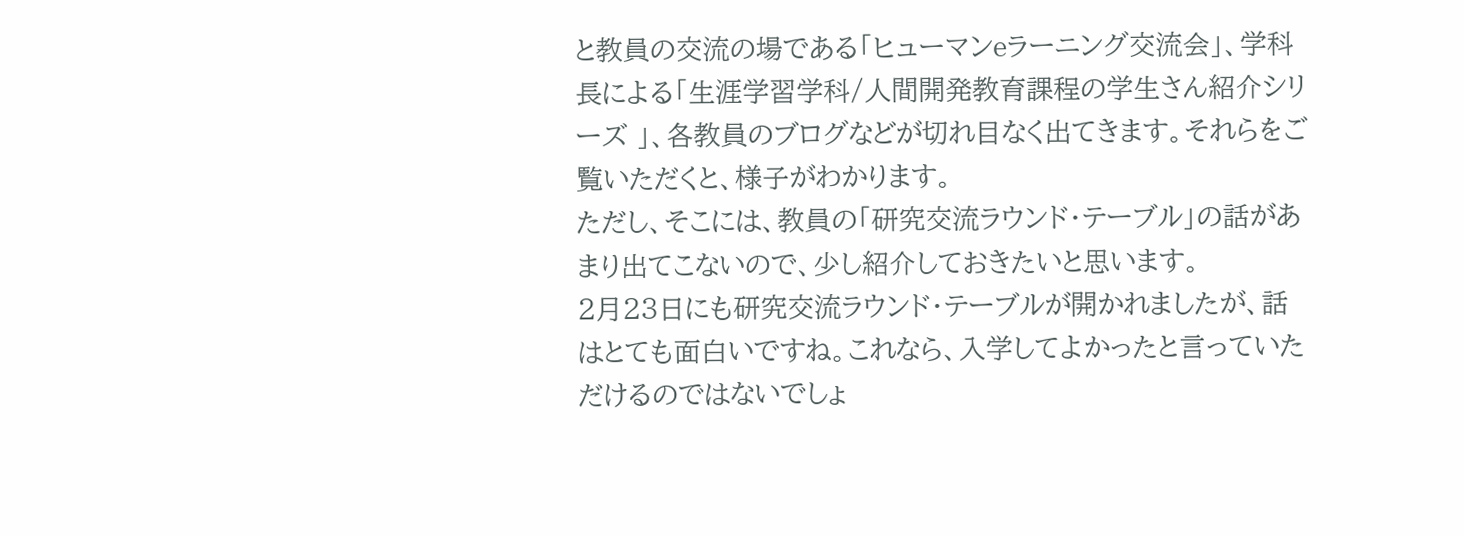と教員の交流の場である「ヒューマンeラーニング交流会」、学科長による「生涯学習学科/人間開発教育課程の学生さん紹介シリーズ 」、各教員のブログなどが切れ目なく出てきます。それらをご覧いただくと、様子がわかります。
ただし、そこには、教員の「研究交流ラウンド・テーブル」の話があまり出てこないので、少し紹介しておきたいと思います。
2月23日にも研究交流ラウンド・テーブルが開かれましたが、話はとても面白いですね。これなら、入学してよかったと言っていただけるのではないでしょ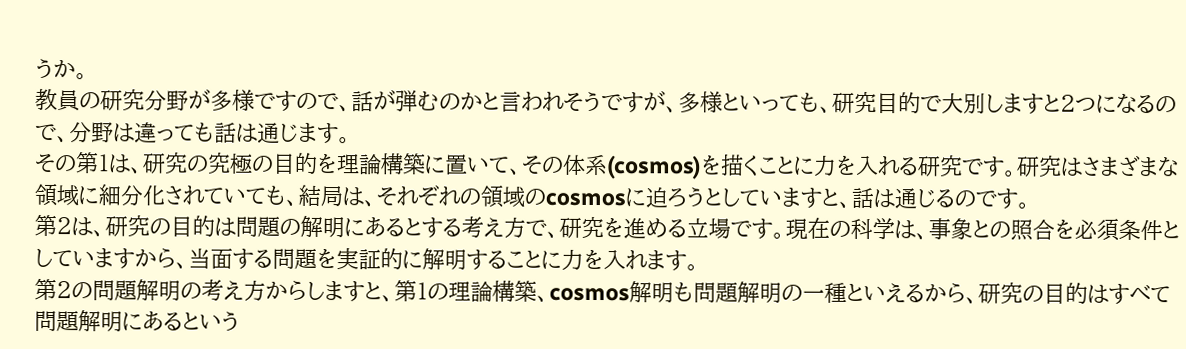うか。
教員の研究分野が多様ですので、話が弾むのかと言われそうですが、多様といっても、研究目的で大別しますと2つになるので、分野は違っても話は通じます。
その第1は、研究の究極の目的を理論構築に置いて、その体系(cosmos)を描くことに力を入れる研究です。研究はさまざまな領域に細分化されていても、結局は、それぞれの領域のcosmosに迫ろうとしていますと、話は通じるのです。
第2は、研究の目的は問題の解明にあるとする考え方で、研究を進める立場です。現在の科学は、事象との照合を必須条件としていますから、当面する問題を実証的に解明することに力を入れます。
第2の問題解明の考え方からしますと、第1の理論構築、cosmos解明も問題解明の一種といえるから、研究の目的はすべて問題解明にあるという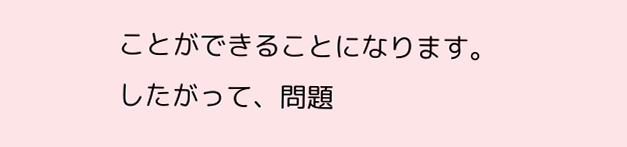ことができることになります。したがって、問題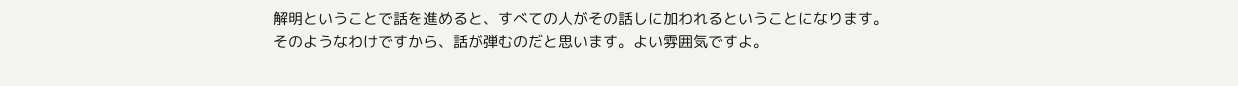解明ということで話を進めると、すべての人がその話しに加われるということになります。
そのようなわけですから、話が弾むのだと思います。よい雰囲気ですよ。